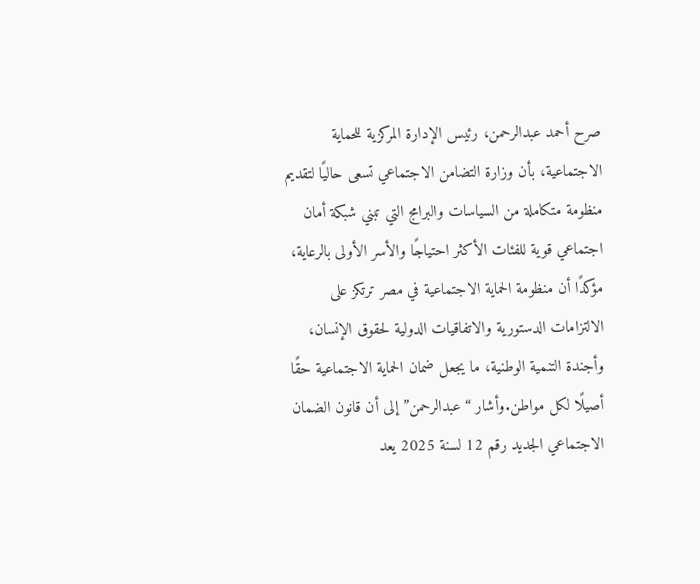صرح أحمد عبدالرحمن، رئيس الإدارة المركزية للحماية الاجتماعية، بأن وزارة التضامن الاجتماعي تسعى حاليًا لتقديم منظومة متكاملة من السياسات والبرامج التي تبني شبكة أمان اجتماعي قوية للفئات الأكثر احتياجًا والأسر الأولى بالرعاية، مؤكدًا أن منظومة الحماية الاجتماعية في مصر ترتكز على الالتزامات الدستورية والاتفاقيات الدولية لحقوق الإنسان، وأجندة التنمية الوطنية، ما يجعل ضمان الحماية الاجتماعية حقًا أصيلًا لكل مواطن.وأشار “عبدالرحمن” إلى أن قانون الضمان الاجتماعي الجديد رقم 12 لسنة 2025 يعد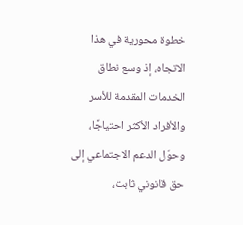خطوة محورية في هذا الاتجاه، إذ وسع نطاق الخدمات المقدمة للأسر والأفراد الأكثر احتياجًا، وحوّل الدعم الاجتماعي إلى حق قانوني ثابت،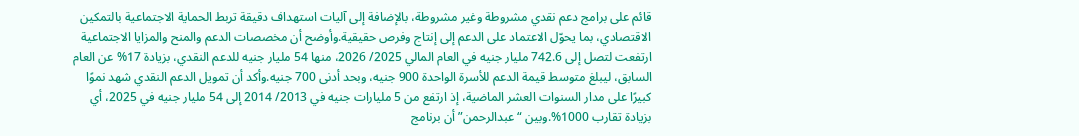قائم على برامج دعم نقدي مشروطة وغير مشروطة، بالإضافة إلى آليات استهداف دقيقة تربط الحماية الاجتماعية بالتمكين الاقتصادي، بما يحوّل الاعتماد على الدعم إلى إنتاج وفرص حقيقية.وأوضح أن مخصصات الدعم والمنح والمزايا الاجتماعية ارتفعت لتصل إلى 742.6 مليار جنيه في العام المالي 2025/ 2026، منها 54 مليار جنيه للدعم النقدي، بزيادة 17% عن العام السابق، ليبلغ متوسط قيمة الدعم للأسرة الواحدة 900 جنيه، وبحد أدنى 700 جنيه.وأكد أن تمويل الدعم النقدي شهد نموًا كبيرًا على مدار السنوات العشر الماضية، إذ ارتفع من 5 مليارات جنيه في 2013/ 2014 إلى 54 مليار جنيه في 2025، أي بزيادة تقارب 1000%.وبين “عبدالرحمن” أن برنامج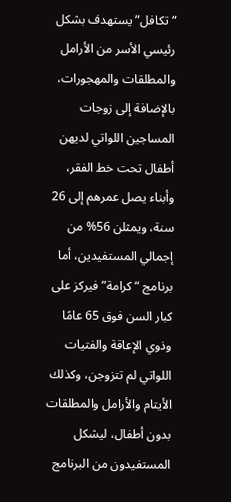“تكافل” يستهدف بشكل رئيسي الأسر من الأرامل والمطلقات والمهجورات، بالإضافة إلى زوجات المساجين اللواتي لديهن أطفال تحت خط الفقر، وأبناء يصل عمرهم إلى 26 سنة، ويمثلن 56% من إجمالي المستفيدين، أما برنامج “كرامة” فيركز على كبار السن فوق 65 عامًا وذوي الإعاقة والفتيات اللواتي لم تتزوجن، وكذلك الأيتام والأرامل والمطلقات بدون أطفال، ليشكل المستفيدون من البرنامج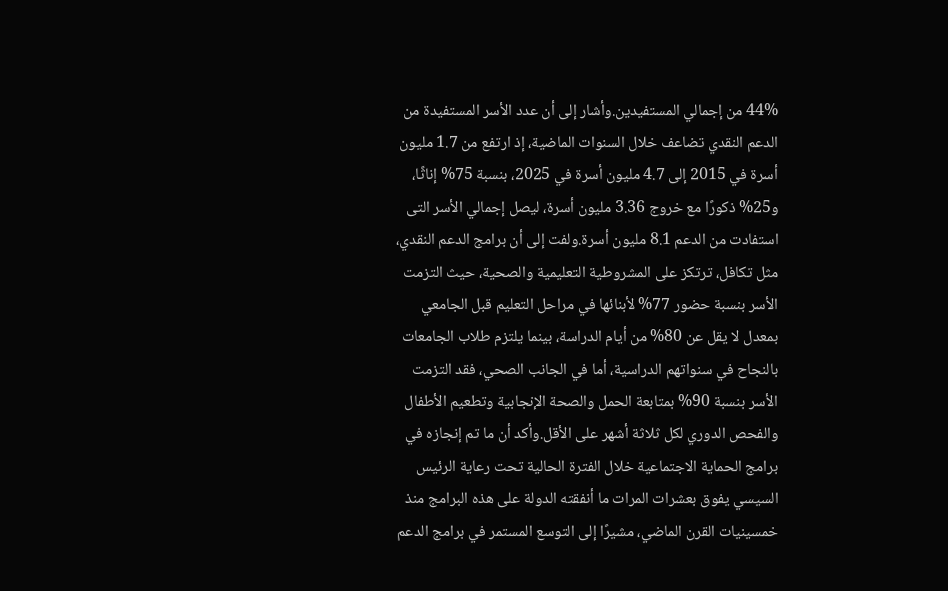44% من إجمالي المستفيدين.وأشار إلى أن عدد الأسر المستفيدة من الدعم النقدي تضاعف خلال السنوات الماضية، إذ ارتفع من 1.7 مليون أسرة في 2015 إلى 4.7 مليون أسرة في 2025، بنسبة 75% إناثًا، و25% ذكورًا مع خروج 3.36 مليون أسرة، ليصل إجمالي الأسر التى استفادت من الدعم 8.1 مليون أسرة.ولفت إلى أن برامج الدعم النقدي، مثل تكافل، ترتكز على المشروطية التعليمية والصحية، حيث التزمت الأسر بنسبة حضور 77% لأبنائها في مراحل التعليم قبل الجامعي بمعدل لا يقل عن 80% من أيام الدراسة، بينما يلتزم طلاب الجامعات بالنجاح في سنواتهم الدراسية، أما في الجانب الصحي، فقد التزمت الأسر بنسبة 90% بمتابعة الحمل والصحة الإنجابية وتطعيم الأطفال والفحص الدوري لكل ثلاثة أشهر على الأقل.وأكد أن ما تم إنجازه في برامج الحماية الاجتماعية خلال الفترة الحالية تحت رعاية الرئيس السيسي يفوق بعشرات المرات ما أنفقته الدولة على هذه البرامج منذ خمسينيات القرن الماضي، مشيرًا إلى التوسع المستمر في برامج الدعم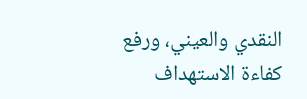النقدي والعيني، ورفع كفاءة الاستهداف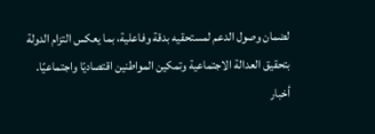لضمان وصول الدعم لمستحقيه بدقة وفاعلية، بما يعكس التزام الدولة بتحقيق العدالة الاجتماعية وتمكين المواطنين اقتصاديًا واجتماعيًا.
أخبار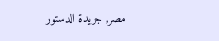مصر, جريدة الدستور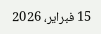15 فبراير، 2026